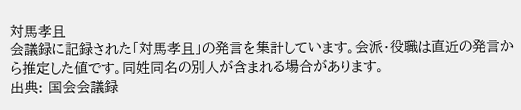対馬孝且
会議録に記録された「対馬孝且」の発言を集計しています。会派・役職は直近の発言から推定した値です。同姓同名の別人が含まれる場合があります。
出典: 国会会議録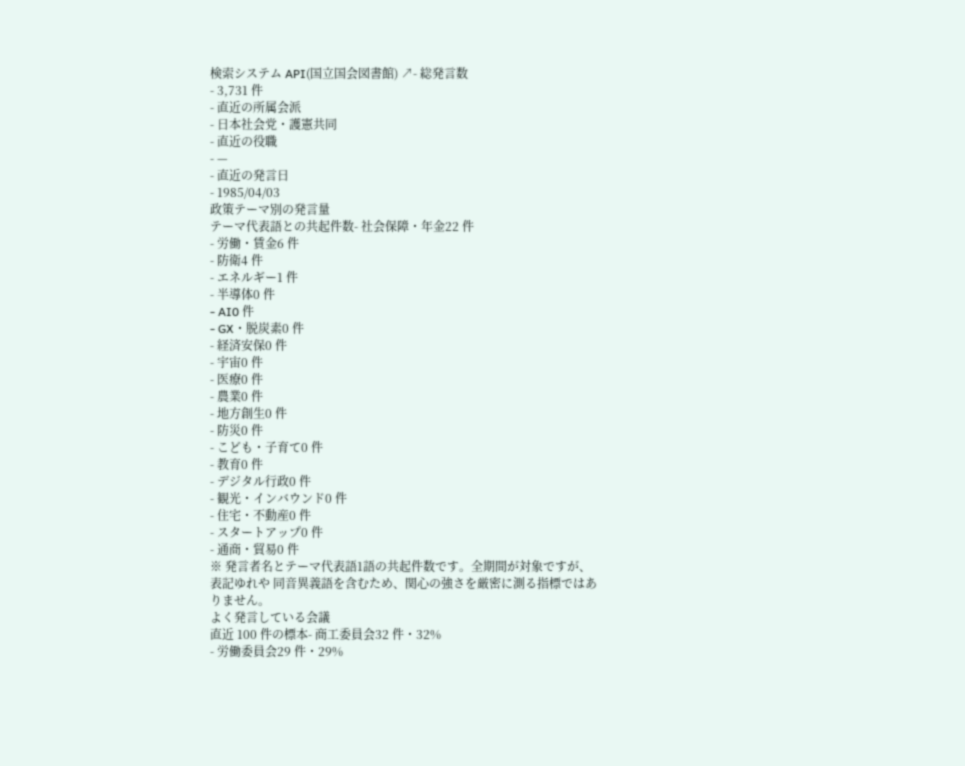検索システム API(国立国会図書館) ↗- 総発言数
- 3,731 件
- 直近の所属会派
- 日本社会党・護憲共同
- 直近の役職
- —
- 直近の発言日
- 1985/04/03
政策テーマ別の発言量
テーマ代表語との共起件数- 社会保障・年金22 件
- 労働・賃金6 件
- 防衛4 件
- エネルギー1 件
- 半導体0 件
- AI0 件
- GX・脱炭素0 件
- 経済安保0 件
- 宇宙0 件
- 医療0 件
- 農業0 件
- 地方創生0 件
- 防災0 件
- こども・子育て0 件
- 教育0 件
- デジタル行政0 件
- 観光・インバウンド0 件
- 住宅・不動産0 件
- スタートアップ0 件
- 通商・貿易0 件
※ 発言者名とテーマ代表語1語の共起件数です。全期間が対象ですが、表記ゆれや 同音異義語を含むため、関心の強さを厳密に測る指標ではありません。
よく発言している会議
直近 100 件の標本- 商工委員会32 件・32%
- 労働委員会29 件・29%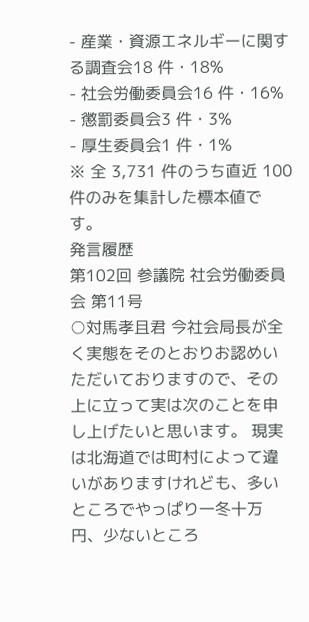- 産業・資源エネルギーに関する調査会18 件・18%
- 社会労働委員会16 件・16%
- 懲罰委員会3 件・3%
- 厚生委員会1 件・1%
※ 全 3,731 件のうち直近 100 件のみを集計した標本値です。
発言履歴
第102回 参議院 社会労働委員会 第11号
○対馬孝且君 今社会局長が全く実態をそのとおりお認めいただいておりますので、その上に立って実は次のことを申し上げたいと思います。 現実は北海道では町村によって違いがありますけれども、多いところでやっぱり一冬十万円、少ないところ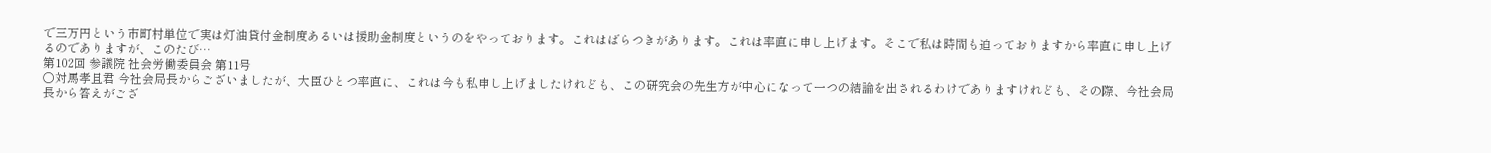で三万円という市町村単位で実は灯油貸付金制度あるいは援助金制度というのをやっております。これはばらつきがあります。これは率直に申し上げます。そこで私は時間も迫っておりますから率直に申し上げるのでありますが、このたび…
第102回 参議院 社会労働委員会 第11号
○対馬孝且君 今社会局長からございましたが、大臣ひとつ率直に、これは今も私申し上げましたけれども、この研究会の先生方が中心になって一つの結論を出されるわけでありますけれども、その際、今社会局長から答えがござ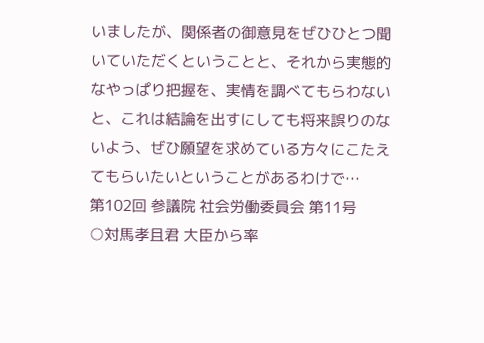いましたが、関係者の御意見をぜひひとつ聞いていただくということと、それから実態的なやっぱり把握を、実情を調べてもらわないと、これは結論を出すにしても将来誤りのないよう、ぜひ願望を求めている方々にこたえてもらいたいということがあるわけで…
第102回 参議院 社会労働委員会 第11号
○対馬孝且君 大臣から率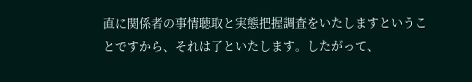直に関係者の事情聴取と実態把握調査をいたしますということですから、それは了といたします。したがって、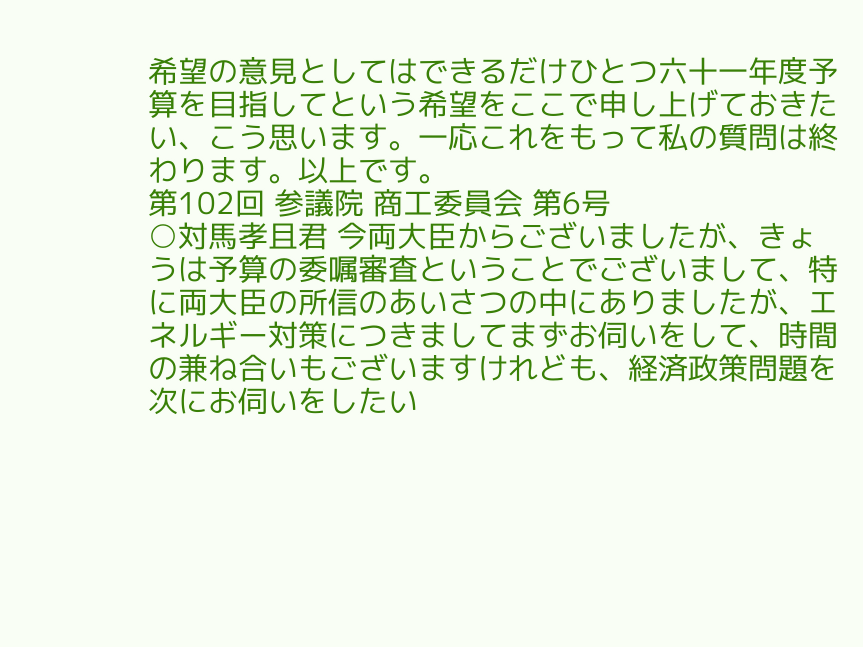希望の意見としてはできるだけひとつ六十一年度予算を目指してという希望をここで申し上げておきたい、こう思います。一応これをもって私の質問は終わります。以上です。
第102回 参議院 商工委員会 第6号
○対馬孝且君 今両大臣からございましたが、きょうは予算の委嘱審査ということでございまして、特に両大臣の所信のあいさつの中にありましたが、エネルギー対策につきましてまずお伺いをして、時間の兼ね合いもございますけれども、経済政策問題を次にお伺いをしたい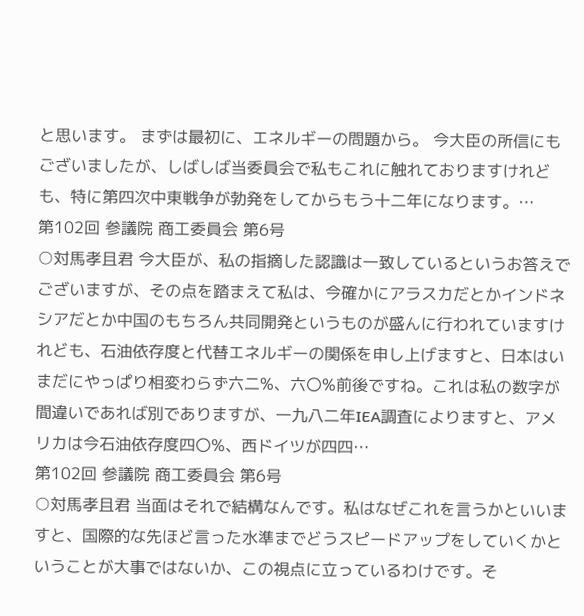と思います。 まずは最初に、エネルギーの問題から。 今大臣の所信にもございましたが、しばしば当委員会で私もこれに触れておりますけれども、特に第四次中東戦争が勃発をしてからもう十二年になります。…
第102回 参議院 商工委員会 第6号
○対馬孝且君 今大臣が、私の指摘した認識は一致しているというお答えでございますが、その点を踏まえて私は、今確かにアラスカだとかインドネシアだとか中国のもちろん共同開発というものが盛んに行われていますけれども、石油依存度と代替エネルギーの関係を申し上げますと、日本はいまだにやっぱり相変わらず六二%、六〇%前後ですね。これは私の数字が間違いであれば別でありますが、一九八二年IEA調査によりますと、アメリカは今石油依存度四〇%、西ドイツが四四…
第102回 参議院 商工委員会 第6号
○対馬孝且君 当面はそれで結構なんです。私はなぜこれを言うかといいますと、国際的な先ほど言った水準までどうスピードアップをしていくかということが大事ではないか、この視点に立っているわけです。そ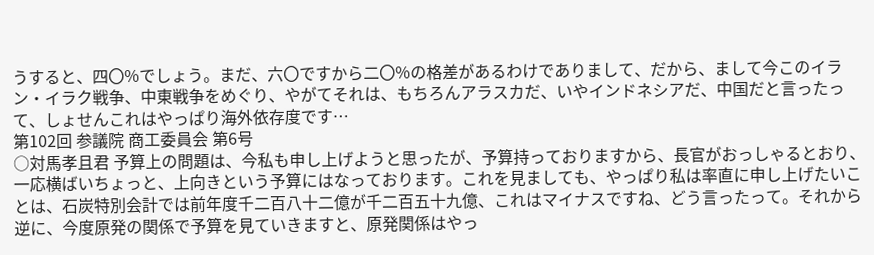うすると、四〇%でしょう。まだ、六〇ですから二〇%の格差があるわけでありまして、だから、まして今このイラン・イラク戦争、中東戦争をめぐり、やがてそれは、もちろんアラスカだ、いやインドネシアだ、中国だと言ったって、しょせんこれはやっぱり海外依存度です…
第102回 参議院 商工委員会 第6号
○対馬孝且君 予算上の問題は、今私も申し上げようと思ったが、予算持っておりますから、長官がおっしゃるとおり、一応横ばいちょっと、上向きという予算にはなっております。これを見ましても、やっぱり私は率直に申し上げたいことは、石炭特別会計では前年度千二百八十二億が千二百五十九億、これはマイナスですね、どう言ったって。それから逆に、今度原発の関係で予算を見ていきますと、原発関係はやっ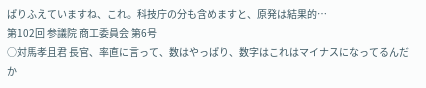ぱりふえていますね、これ。科技庁の分も含めますと、原発は結果的…
第102回 参議院 商工委員会 第6号
○対馬孝且君 長官、率直に言って、数はやっぱり、数字はこれはマイナスになってるんだか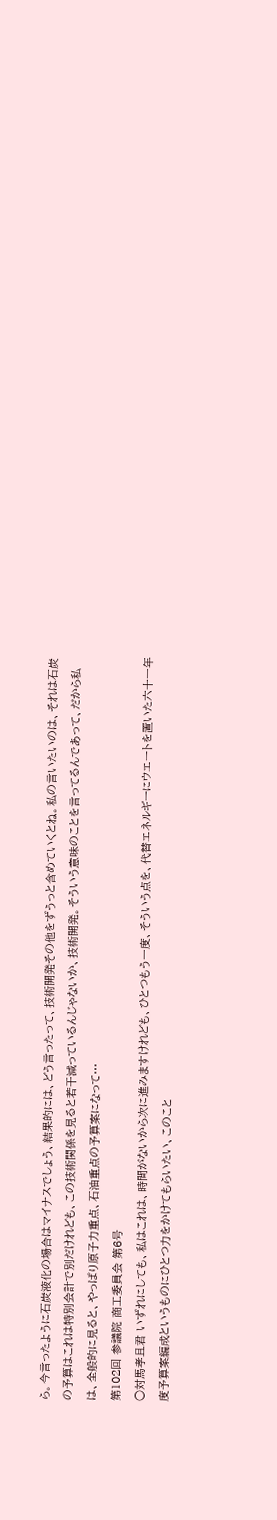ら。今言ったように石炭液化の場合はマイナスでしょう、結果的には、どう言ったって、技術開発その他をずうっと含めていくとね。私の言いたいのは、それは石炭の予算はこれは特別会計で別だけれども、この技術関係を見ると若干減っているんじゃないか、技術開発。そういう意味のことを言ってるんであって、だから私は、全般的に見ると、やっぱり原子力重点、石油重点の予算案になって…
第102回 参議院 商工委員会 第6号
○対馬孝且君 いずれにしても、私はこれは、時間がないから次に進みますけれども、ひとつもう一度、そういう点を、代替エネルギーにウエートを置いた六十一年度予算案編成というものにひとつ力をかけてもらいたい、このこと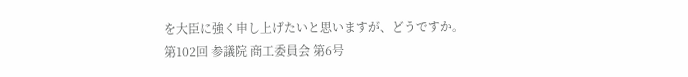を大臣に強く申し上げたいと思いますが、どうですか。
第102回 参議院 商工委員会 第6号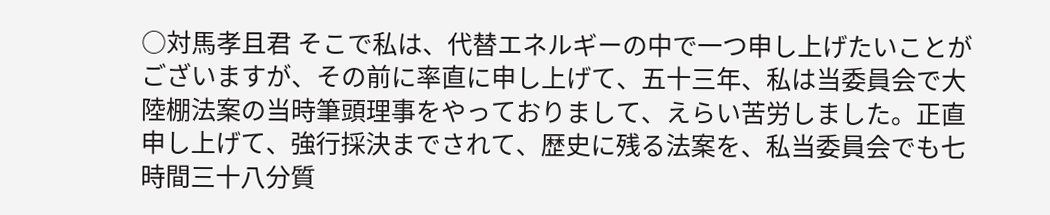○対馬孝且君 そこで私は、代替エネルギーの中で一つ申し上げたいことがございますが、その前に率直に申し上げて、五十三年、私は当委員会で大陸棚法案の当時筆頭理事をやっておりまして、えらい苦労しました。正直申し上げて、強行採決までされて、歴史に残る法案を、私当委員会でも七時間三十八分質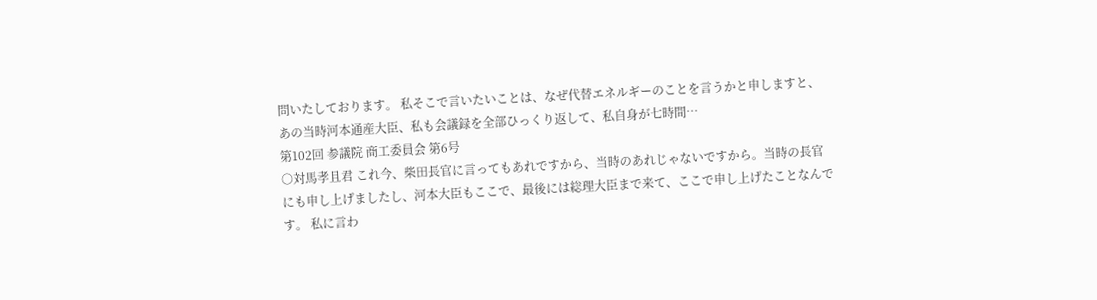問いたしております。 私そこで言いたいことは、なぜ代替エネルギーのことを言うかと申しますと、あの当時河本通産大臣、私も会議録を全部ひっくり返して、私自身が七時間…
第102回 参議院 商工委員会 第6号
○対馬孝且君 これ今、柴田長官に言ってもあれですから、当時のあれじゃないですから。当時の長官にも申し上げましたし、河本大臣もここで、最後には総理大臣まで来て、ここで申し上げたことなんです。 私に言わ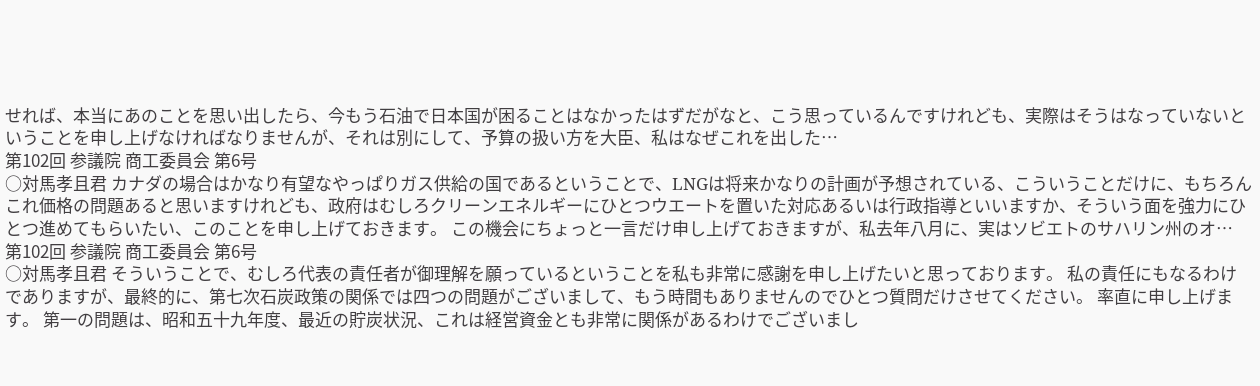せれば、本当にあのことを思い出したら、今もう石油で日本国が困ることはなかったはずだがなと、こう思っているんですけれども、実際はそうはなっていないということを申し上げなければなりませんが、それは別にして、予算の扱い方を大臣、私はなぜこれを出した…
第102回 参議院 商工委員会 第6号
○対馬孝且君 カナダの場合はかなり有望なやっぱりガス供給の国であるということで、LNGは将来かなりの計画が予想されている、こういうことだけに、もちろんこれ価格の問題あると思いますけれども、政府はむしろクリーンエネルギーにひとつウエートを置いた対応あるいは行政指導といいますか、そういう面を強力にひとつ進めてもらいたい、このことを申し上げておきます。 この機会にちょっと一言だけ申し上げておきますが、私去年八月に、実はソビエトのサハリン州のオ…
第102回 参議院 商工委員会 第6号
○対馬孝且君 そういうことで、むしろ代表の責任者が御理解を願っているということを私も非常に感謝を申し上げたいと思っております。 私の責任にもなるわけでありますが、最終的に、第七次石炭政策の関係では四つの問題がございまして、もう時間もありませんのでひとつ質問だけさせてください。 率直に申し上げます。 第一の問題は、昭和五十九年度、最近の貯炭状況、これは経営資金とも非常に関係があるわけでございまし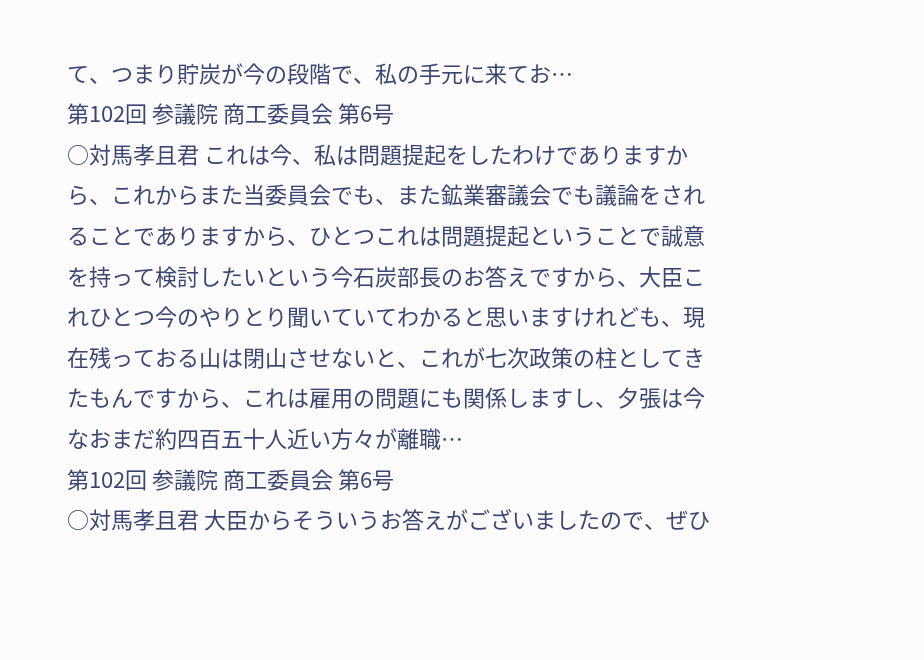て、つまり貯炭が今の段階で、私の手元に来てお…
第102回 参議院 商工委員会 第6号
○対馬孝且君 これは今、私は問題提起をしたわけでありますから、これからまた当委員会でも、また鉱業審議会でも議論をされることでありますから、ひとつこれは問題提起ということで誠意を持って検討したいという今石炭部長のお答えですから、大臣これひとつ今のやりとり聞いていてわかると思いますけれども、現在残っておる山は閉山させないと、これが七次政策の柱としてきたもんですから、これは雇用の問題にも関係しますし、夕張は今なおまだ約四百五十人近い方々が離職…
第102回 参議院 商工委員会 第6号
○対馬孝且君 大臣からそういうお答えがございましたので、ぜひ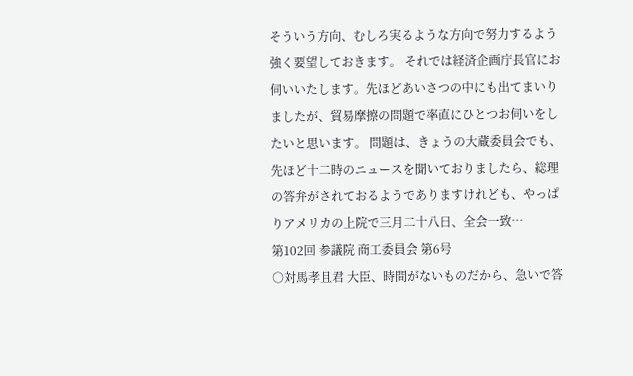そういう方向、むしろ実るような方向で努力するよう強く要望しておきます。 それでは経済企画庁長官にお伺いいたします。先ほどあいさつの中にも出てまいりましたが、貿易摩擦の問題で率直にひとつお伺いをしたいと思います。 問題は、きょうの大蔵委員会でも、先ほど十二時のニュースを聞いておりましたら、総理の答弁がされておるようでありますけれども、やっぱりアメリカの上院で三月二十八日、全会一致…
第102回 参議院 商工委員会 第6号
○対馬孝且君 大臣、時間がないものだから、急いで答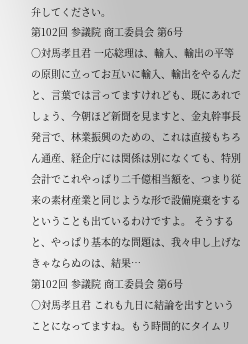弁してください。
第102回 参議院 商工委員会 第6号
○対馬孝且君 一応総理は、輸入、輸出の平等の原則に立ってお互いに輸入、輸出をやるんだと、言葉では言ってますけれども、既にあれでしょう、今朝ほど新聞を見ますと、金丸幹事長発言で、林業振興のための、これは直接もちろん通産、経企庁には関係は別になくても、特別会計でこれやっぱり二千億相当額を、つまり従来の素材産業と同じような形で設備廃棄をするということも出ているわけですよ。 そうすると、やっぱり基本的な問題は、我々申し上げなきゃならぬのは、結果…
第102回 参議院 商工委員会 第6号
○対馬孝且君 これも九日に結論を出すということになってますね。もう時間的にタイムリ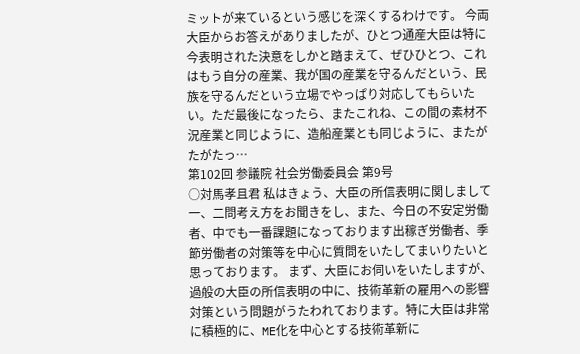ミットが来ているという感じを深くするわけです。 今両大臣からお答えがありましたが、ひとつ通産大臣は特に今表明された決意をしかと踏まえて、ぜひひとつ、これはもう自分の産業、我が国の産業を守るんだという、民族を守るんだという立場でやっぱり対応してもらいたい。ただ最後になったら、またこれね、この間の素材不況産業と同じように、造船産業とも同じように、またがたがたっ…
第102回 参議院 社会労働委員会 第9号
○対馬孝且君 私はきょう、大臣の所信表明に関しまして一、二問考え方をお聞きをし、また、今日の不安定労働者、中でも一番課題になっております出稼ぎ労働者、季節労働者の対策等を中心に質問をいたしてまいりたいと思っております。 まず、大臣にお伺いをいたしますが、過般の大臣の所信表明の中に、技術革新の雇用への影響対策という問題がうたわれております。特に大臣は非常に積極的に、ME化を中心とする技術革新に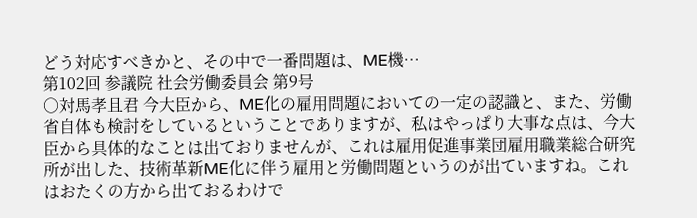どう対応すべきかと、その中で一番問題は、ME機…
第102回 参議院 社会労働委員会 第9号
○対馬孝且君 今大臣から、ME化の雇用問題においての一定の認識と、また、労働省自体も検討をしているということでありますが、私はやっぱり大事な点は、今大臣から具体的なことは出ておりませんが、これは雇用促進事業団雇用職業総合研究所が出した、技術革新ME化に伴う雇用と労働問題というのが出ていますね。これはおたくの方から出ておるわけで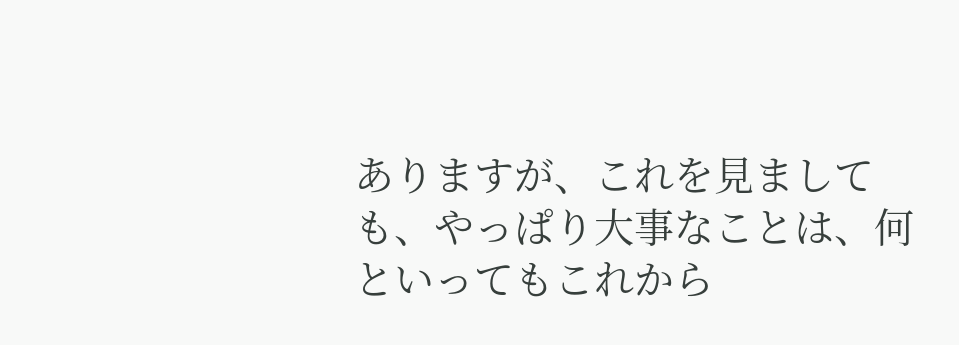ありますが、これを見ましても、やっぱり大事なことは、何といってもこれから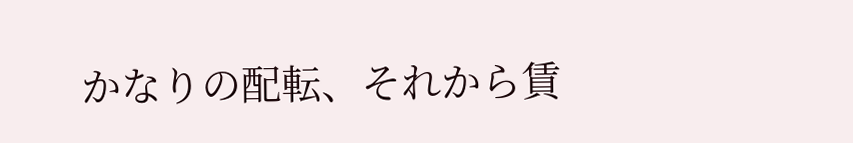かなりの配転、それから賃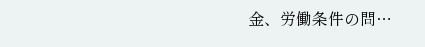金、労働条件の問…